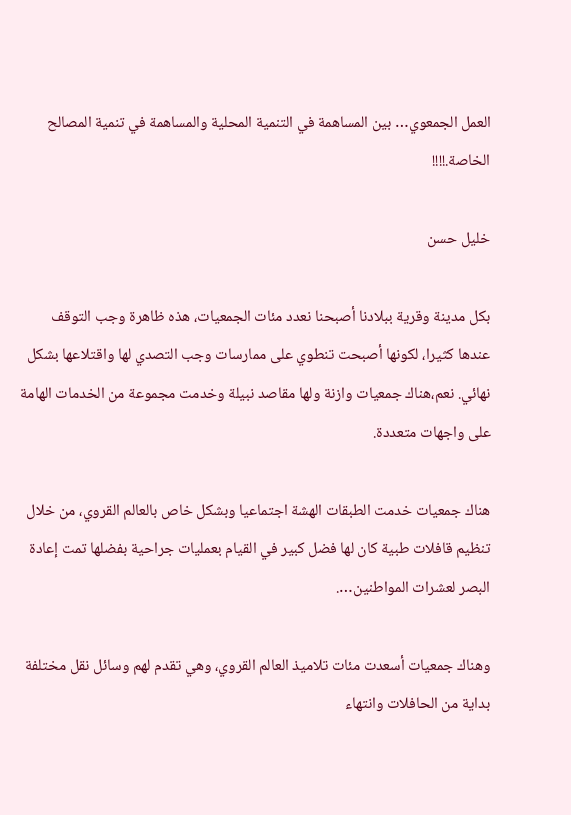العمل الجمعوي… بين المساهمة في التنمية المحلية والمساهمة في تنمية المصالح الخاصة.!!!!

خليل حسن

بكل مدينة وقرية ببلادنا أصبحنا نعدد مئات الجمعيات، هذه ظاهرة وجب التوقف عندها كثيرا، لكونها أصبحت تنطوي على ممارسات وجب التصدي لها واقتلاعها بشكل نهائي. نعم،هناك جمعيات وازنة ولها مقاصد نبيلة وخدمت مجموعة من الخدمات الهامة على واجهات متعددة.

هناك جمعيات خدمت الطبقات الهشة اجتماعيا وبشكل خاص بالعالم القروي، من خلال تنظيم قافلات طبية كان لها فضل كبير في القيام بعمليات جراحية بفضلها تمت إعادة البصر لعشرات المواطنين….

وهناك جمعيات أسعدت مئات تلاميذ العالم القروي، وهي تقدم لهم وسائل نقل مختلفة بداية من الحافلات وانتهاء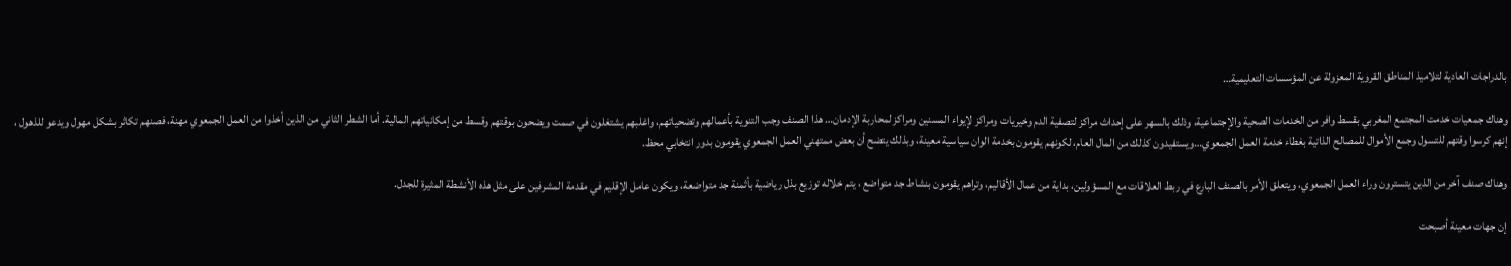بالدراجات العادية لتلاميذ المناطق القروية المعزولة عن المؤسسات التعليمية…

وهناك جمعيات خدمت المجتمع المغربي بقسط وافر من الخدمات الصحية والإجتماعية، وذلك بالسهر على إحداث مراكز لتصفية الدم وخيريات ومراكز لإيواء المسنين ومراكز لمحاربة الإدمان… هذا الصنف وجب التنوية بأعمالهم وتضحياتهم، واغلبهم يشتغلون في صمت ويضحون بوقتهم وقسط من إمكانياتهم المالية. أما الشطر الثاني من الذين أخذوا من العمل الجمعوي مهنة، فصنهم تكاثر بشكل مهول ويدعو للذهول ، إنهم كرسوا وقتهم للتسول وجمع الأموال للمصالح الذاتية بغطاء خدمة العمل الجمعوي…ويستفيدون كذلك من المال العام، لكونهم يقومون بخدمة الوان سياسية معينة، وبذلك يتضح أن بعض ممتهني العمل الجمعوي يقومون بدور انتخابي محظ.

وهناك صنف آخر من الذين يتسترون وراء العمل الجمعوي، ويتعلق الأمر بالصنف البارع في ربط العلاقات مع المسؤولين، بداية من عمال الأقاليم، وتراهم يقومون بنشاط جد متواضع ، يتم خلاله توزيع بذل رياضية بأثمنة جد متواضعة، ويكون عامل الإقليم في مقدمة المشرفين على مثل هذه الأنشطة المثيرة للجدل.

إن جهات معينة أصبحت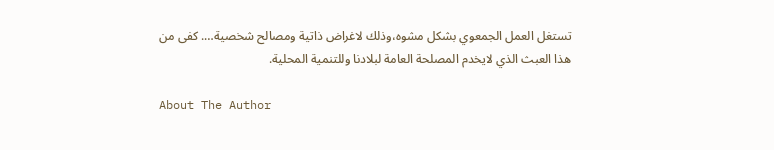تستغل العمل الجمعوي بشكل مشوه،وذلك لاغراض ذاتية ومصالح شخصية…. كفى من هذا العبث الذي لايخدم المصلحة العامة لبلادنا وللتنمية المحلية.

About The Author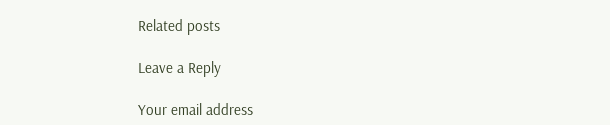Related posts

Leave a Reply

Your email address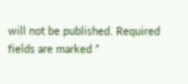will not be published. Required fields are marked *